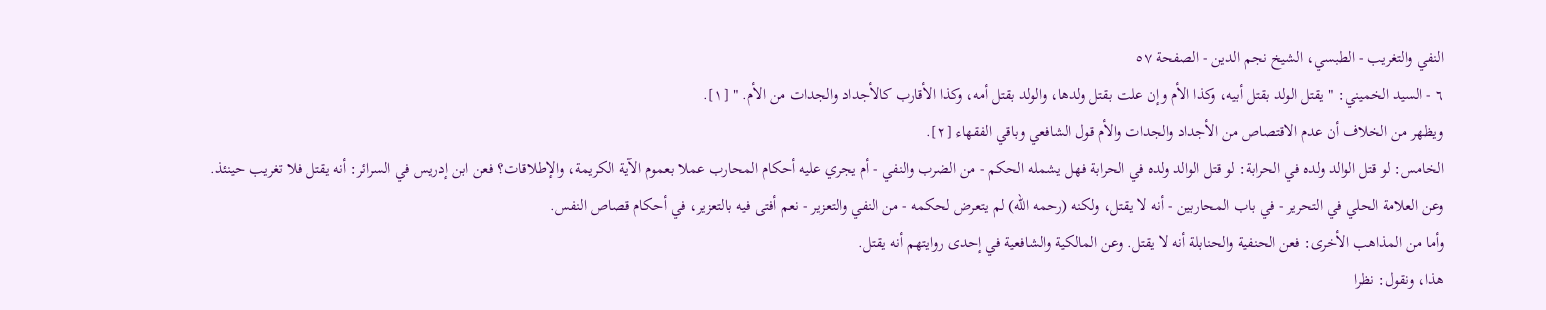النفي والتغريب - الطبسي، الشيخ نجم الدين - الصفحة ٥٧
٦ - السيد الخميني: " يقتل الولد بقتل أبيه، وكذا الأم وإن علت بقتل ولدها، والولد بقتل أمه، وكذا الأقارب كالأجداد والجدات من الأم. " [١].
ويظهر من الخلاف أن عدم الاقتصاص من الأجداد والجدات والأم قول الشافعي وباقي الفقهاء [٢].
الخامس: لو قتل الوالد ولده في الحرابة: لو قتل الوالد ولده في الحرابة فهل يشمله الحكم - من الضرب والنفي - أم يجري عليه أحكام المحارب عملا بعموم الآية الكريمة، والإطلاقات؟ فعن ابن إدريس في السرائر: أنه يقتل فلا تغريب حينئذ.
وعن العلامة الحلي في التحرير - في باب المحاربين - أنه لا يقتل، ولكنه (رحمه الله) لم يتعرض لحكمه - من النفي والتعزير - نعم أفتى فيه بالتعزير، في أحكام قصاص النفس.
وأما من المذاهب الأخرى: فعن الحنفية والحنابلة أنه لا يقتل. وعن المالكية والشافعية في إحدى روايتهم أنه يقتل.
هذا، ونقول: نظرا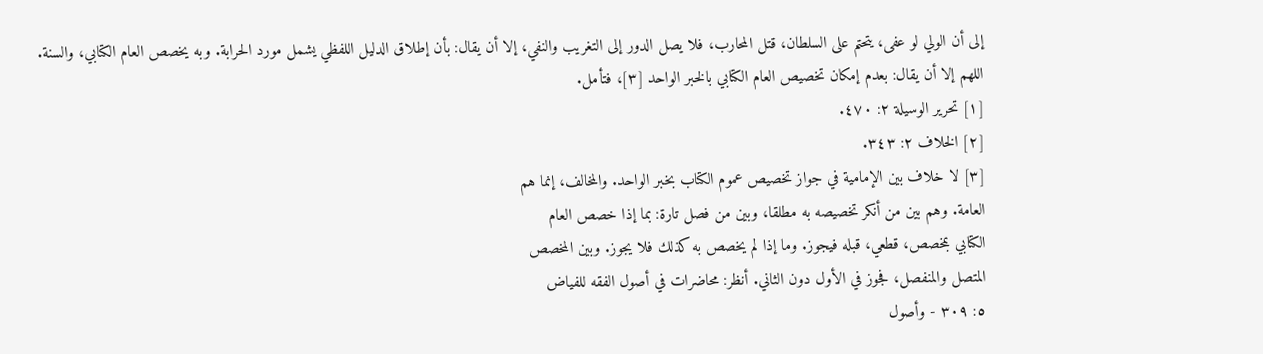إلى أن الولي لو عفى، يتحتم على السلطان، قتل المحارب، فلا يصل الدور إلى التغريب والنفي، إلا أن يقال: بأن إطلاق الدليل اللفظي يشمل مورد الحرابة. وبه يخصص العام الكتابي، والسنة.
اللهم إلا أن يقال: بعدم إمكان تخصيص العام الكتابي بالخبر الواحد [٣]، فتأمل.
[١] تحرير الوسيلة ٢: ٤٧٠.
[٢] الخلاف ٢: ٣٤٣.
[٣] لا خلاف بين الإمامية في جواز تخصيص عموم الكتاب بخبر الواحد. والمخالف، إنما هم
العامة. وهم بين من أنكر تخصيصه به مطلقا، وبين من فصل تارة: بما إذا خصص العام
الكتابي بمخصص، قطعي، قبله فيجوز. وما إذا لم يخصص به كذلك فلا يجوز. وبين المخصص
المتصل والمنفصل، فجوز في الأول دون الثاني. أنظر: محاضرات في أصول الفقه للفياض
٥: ٣٠٩ - وأصول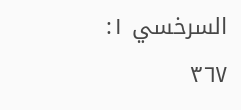السرخسي ١: ٣٦٧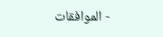- الموافقات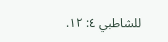للشاطبي ٤: ١٢.